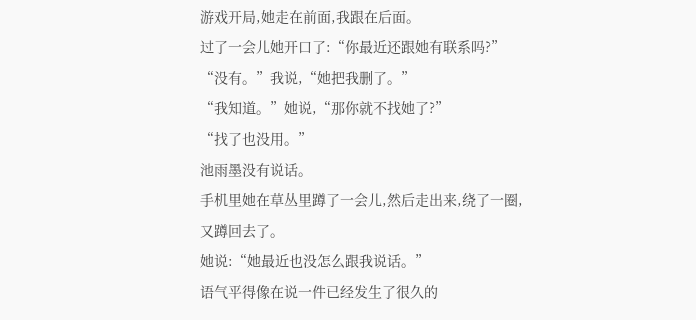游戏开局,她走在前面,我跟在后面。
过了一会儿她开口了:“你最近还跟她有联系吗?”
“没有。”我说,“她把我删了。”
“我知道。”她说,“那你就不找她了?”
“找了也没用。”
池雨墨没有说话。
手机里她在草丛里蹲了一会儿,然后走出来,绕了一圈,又蹲回去了。
她说:“她最近也没怎么跟我说话。”
语气平得像在说一件已经发生了很久的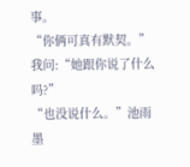事。
“你俩可真有默契。”
我问:“她跟你说了什么吗?”
“也没说什么。”池雨墨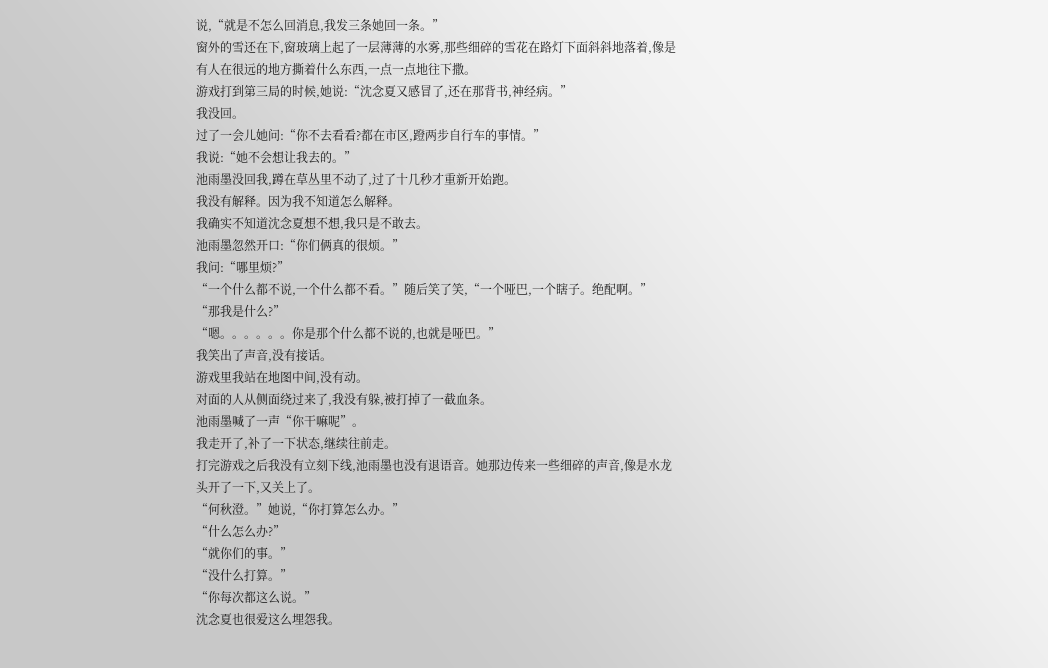说,“就是不怎么回消息,我发三条她回一条。”
窗外的雪还在下,窗玻璃上起了一层薄薄的水雾,那些细碎的雪花在路灯下面斜斜地落着,像是有人在很远的地方撕着什么东西,一点一点地往下撒。
游戏打到第三局的时候,她说:“沈念夏又感冒了,还在那背书,神经病。”
我没回。
过了一会儿她问:“你不去看看?都在市区,蹬两步自行车的事情。”
我说:“她不会想让我去的。”
池雨墨没回我,蹲在草丛里不动了,过了十几秒才重新开始跑。
我没有解释。因为我不知道怎么解释。
我确实不知道沈念夏想不想,我只是不敢去。
池雨墨忽然开口:“你们俩真的很烦。”
我问:“哪里烦?”
“一个什么都不说,一个什么都不看。”随后笑了笑,“一个哑巴,一个瞎子。绝配啊。”
“那我是什么?”
“嗯。。。。。。你是那个什么都不说的,也就是哑巴。”
我笑出了声音,没有接话。
游戏里我站在地图中间,没有动。
对面的人从侧面绕过来了,我没有躲,被打掉了一截血条。
池雨墨喊了一声“你干嘛呢”。
我走开了,补了一下状态,继续往前走。
打完游戏之后我没有立刻下线,池雨墨也没有退语音。她那边传来一些细碎的声音,像是水龙头开了一下,又关上了。
“何秋澄。”她说,“你打算怎么办。”
“什么怎么办?”
“就你们的事。”
“没什么打算。”
“你每次都这么说。”
沈念夏也很爱这么埋怨我。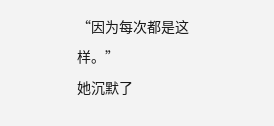“因为每次都是这样。”
她沉默了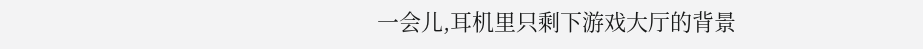一会儿,耳机里只剩下游戏大厅的背景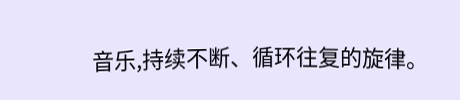音乐,持续不断、循环往复的旋律。